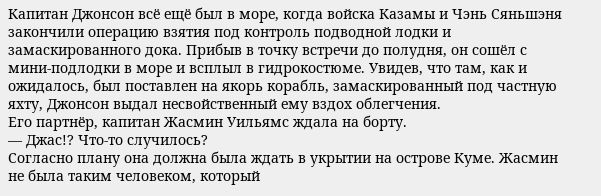Капитан Джонсон всё ещё был в море, когда войска Казамы и Чэнь Сяньшэня закончили операцию взятия под контроль подводной лодки и замаскированного дока. Прибыв в точку встречи до полудня, он сошёл с мини-подлодки в море и всплыл в гидрокостюме. Увидев, что там, как и ожидалось, был поставлен на якорь корабль, замаскированный под частную яхту, Джонсон выдал несвойственный ему вздох облегчения.
Его партнёр, капитан Жасмин Уильямс ждала на борту.
— Джас!? Что-то случилось?
Согласно плану она должна была ждать в укрытии на острове Куме. Жасмин не была таким человеком, который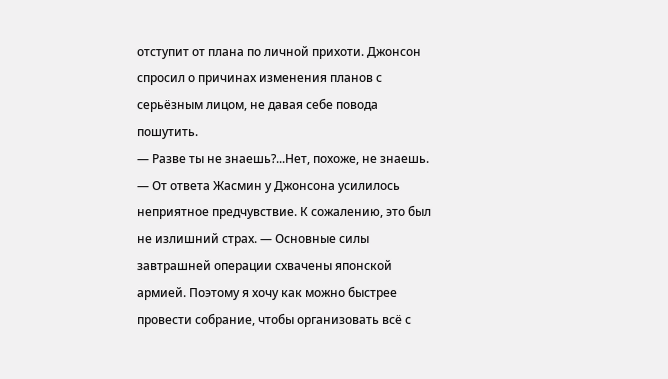отступит от плана по личной прихоти. Джонсон спросил о причинах изменения планов с серьёзным лицом, не давая себе повода пошутить.
— Разве ты не знаешь?...Нет, похоже, не знаешь. — От ответа Жасмин у Джонсона усилилось неприятное предчувствие. К сожалению, это был не излишний страх. — Основные силы завтрашней операции схвачены японской армией. Поэтому я хочу как можно быстрее провести собрание, чтобы организовать всё с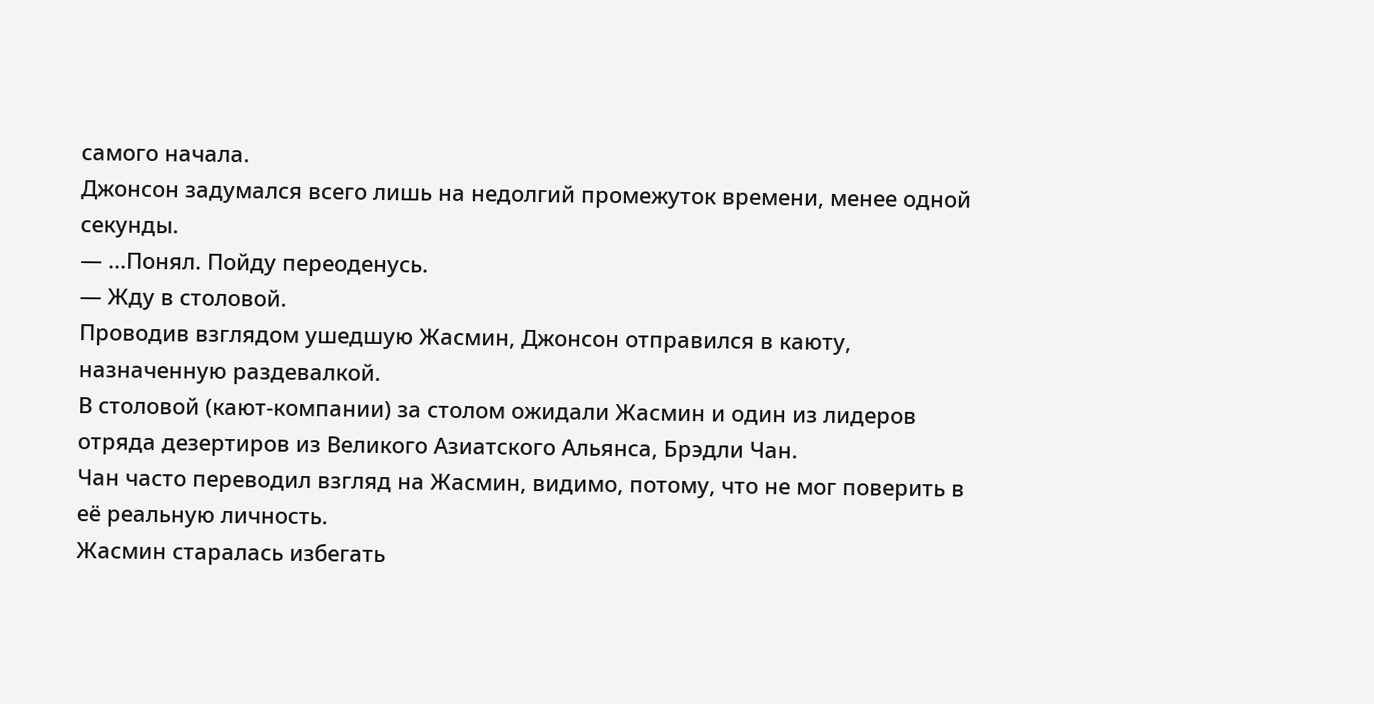самого начала.
Джонсон задумался всего лишь на недолгий промежуток времени, менее одной секунды.
— ...Понял. Пойду переоденусь.
— Жду в столовой.
Проводив взглядом ушедшую Жасмин, Джонсон отправился в каюту, назначенную раздевалкой.
В столовой (кают-компании) за столом ожидали Жасмин и один из лидеров отряда дезертиров из Великого Азиатского Альянса, Брэдли Чан.
Чан часто переводил взгляд на Жасмин, видимо, потому, что не мог поверить в её реальную личность.
Жасмин старалась избегать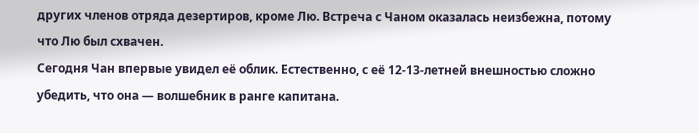других членов отряда дезертиров, кроме Лю. Встреча с Чаном оказалась неизбежна, потому что Лю был схвачен.
Сегодня Чан впервые увидел её облик. Естественно, с её 12-13-летней внешностью сложно убедить, что она — волшебник в ранге капитана.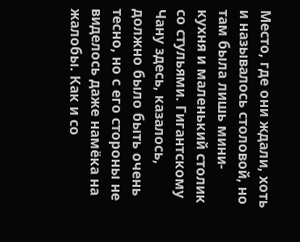Место, где они ждали, хоть и называлось столовой, но там была лишь мини-кухня и маленький столик со стульями. Гигантскому Чану здесь, казалось, должно было быть очень тесно, но с его стороны не виделось даже намёка на жалобы. Как и со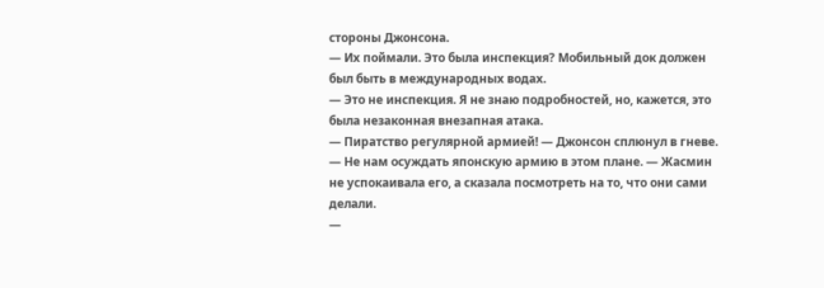стороны Джонсона.
— Их поймали. Это была инспекция? Мобильный док должен был быть в международных водах.
— Это не инспекция. Я не знаю подробностей, но, кажется, это была незаконная внезапная атака.
— Пиратство регулярной армией! — Джонсон сплюнул в гневе.
— Не нам осуждать японскую армию в этом плане. — Жасмин не успокаивала его, а сказала посмотреть на то, что они сами делали.
—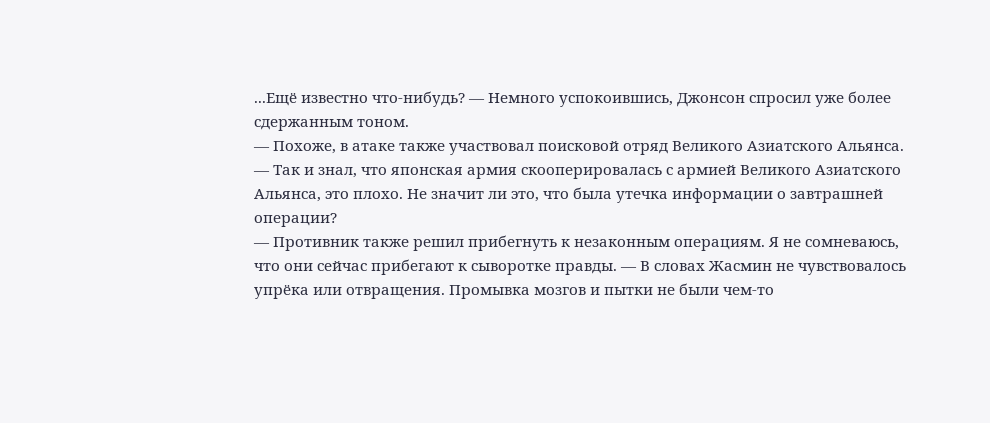...Ещё известно что-нибудь? — Немного успокоившись, Джонсон спросил уже более сдержанным тоном.
— Похоже, в атаке также участвовал поисковой отряд Великого Азиатского Альянса.
— Так и знал, что японская армия скооперировалась с армией Великого Азиатского Альянса, это плохо. Не значит ли это, что была утечка информации о завтрашней операции?
— Противник также решил прибегнуть к незаконным операциям. Я не сомневаюсь, что они сейчас прибегают к сыворотке правды. — В словах Жасмин не чувствовалось упрёка или отвращения. Промывка мозгов и пытки не были чем-то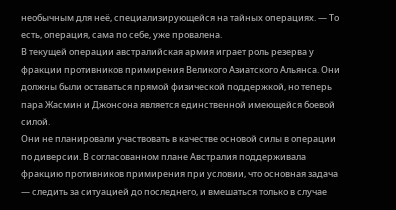необычным для неё, специализирующейся на тайных операциях. — То есть, операция, сама по себе, уже провалена.
В текущей операции австралийская армия играет роль резерва у фракции противников примирения Великого Азиатского Альянса. Они должны были оставаться прямой физической поддержкой, но теперь пара Жасмин и Джонсона является единственной имеющейся боевой силой.
Они не планировали участвовать в качестве основой силы в операции по диверсии. В согласованном плане Австралия поддерживала фракцию противников примирения при условии, что основная задача — следить за ситуацией до последнего, и вмешаться только в случае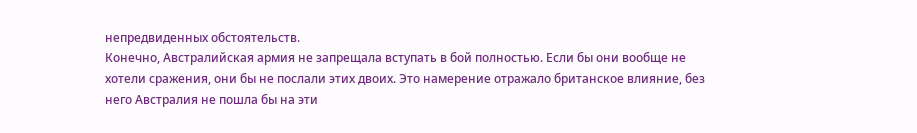непредвиденных обстоятельств.
Конечно, Австралийская армия не запрещала вступать в бой полностью. Если бы они вообще не хотели сражения, они бы не послали этих двоих. Это намерение отражало британское влияние, без него Австралия не пошла бы на эти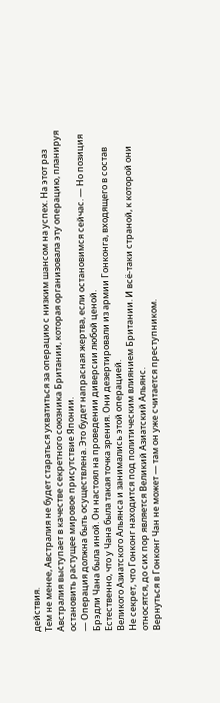действия.
Тем не менее, Австралия не будет стараться ухватиться за операцию с низким шансом на успех. На этот раз Австралия выступает в качестве секретного союзника Британии, которая организовала эту операцию, планируя остановить растущее мировое присутствие Японии.
— Операция должна быть осуществлена. Это будет напрасная жертва, если остановимся сейчас. — Но позиция Брэдли Чана была иной. Он настоял на проведении диверсии любой ценой.
Естественно, что у Чана была такая точка зрения. Они дезертировали из армии Гонконга, входящего в состав Великого Азиатского Альянса и занимались этой операцией.
Не секрет, что Гонконг находится под политическим влиянием Британии. И всё-таки страной, к которой они относятся, до сих пор является Великий Азиатский Альянс.
Вернуться в Гонконг Чан не может — там он уже считается преступником.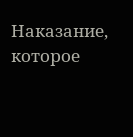Наказание, которое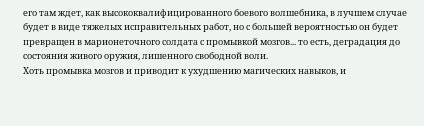его там ждет, как высококвалифицированного боевого волшебника, в лучшем случае будет в виде тяжелых исправительных работ, но с большей вероятностью он будет превращен в марионеточного солдата с промывкой мозгов... то есть, деградация до состояния живого оружия, лишенного свободной воли.
Хоть промывка мозгов и приводит к ухудшению магических навыков, и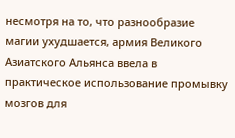несмотря на то, что разнообразие магии ухудшается, армия Великого Азиатского Альянса ввела в практическое использование промывку мозгов для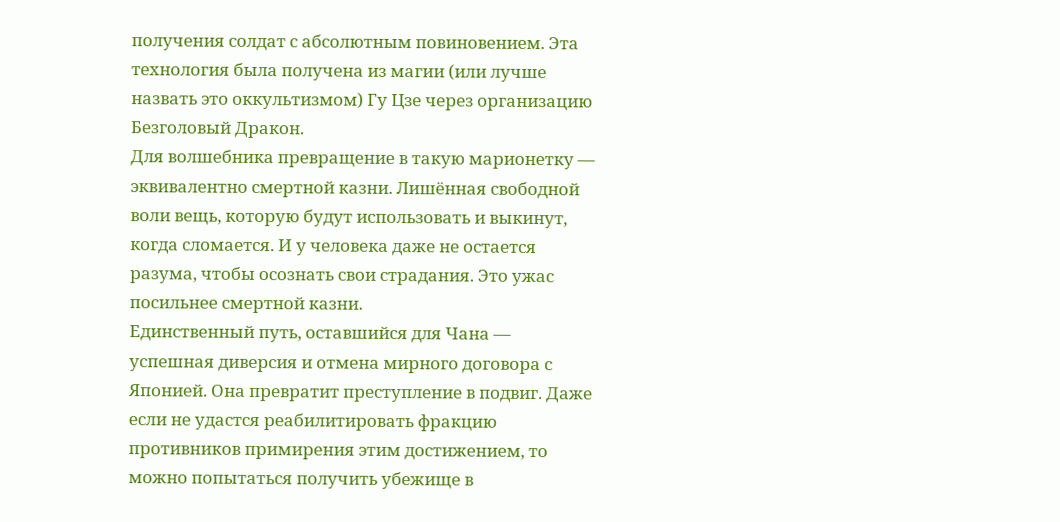получения солдат с абсолютным повиновением. Эта технология была получена из магии (или лучше назвать это оккультизмом) Гу Цзе через организацию Безголовый Дракон.
Для волшебника превращение в такую марионетку — эквивалентно смертной казни. Лишённая свободной воли вещь, которую будут использовать и выкинут, когда сломается. И у человека даже не остается разума, чтобы осознать свои страдания. Это ужас посильнее смертной казни.
Единственный путь, оставшийся для Чана — успешная диверсия и отмена мирного договора с Японией. Она превратит преступление в подвиг. Даже если не удастся реабилитировать фракцию противников примирения этим достижением, то можно попытаться получить убежище в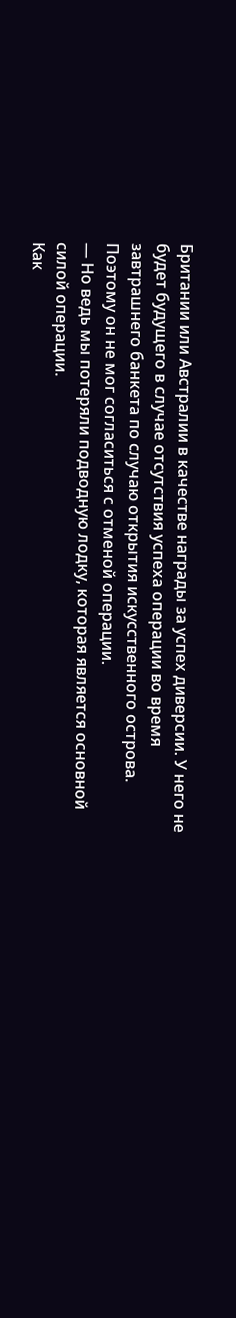Британии или Австралии в качестве награды за успех диверсии. У него не будет будущего в случае отсутствия успеха операции во время завтрашнего банкета по случаю открытия искусственного острова. Поэтому он не мог согласиться с отменой операции.
— Но ведь мы потеряли подводную лодку, которая является основной силой операции.
Как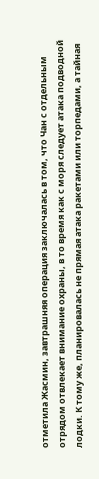отметила Жасмин, завтрашняя операция заключалась в том, что Чан с отдельным отрядом отвлекает внимание охраны, в то время как с моря следует атака подводной лодки. К тому же, планировалась не прямая атака ракетами или торпедами, а тайная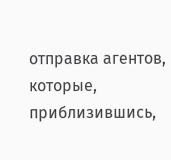отправка агентов, которые, приблизившись,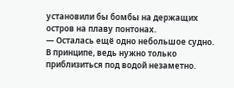установили бы бомбы на держащих остров на плаву понтонах.
— Осталась ещё одно небольшое судно. В принципе, ведь нужно только приблизиться под водой незаметно.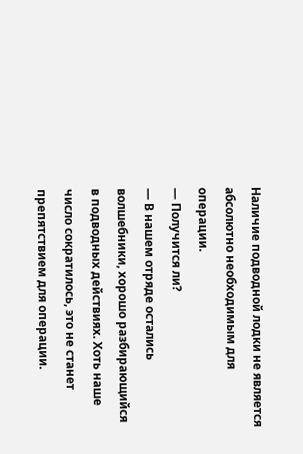Наличие подводной лодки не является абсолютно необходимым для операции.
— Получится ли?
— В нашем отряде остались волшебники, хорошо разбирающийся в подводных действиях. Хоть наше число сократилось, это не станет препятствием для операции.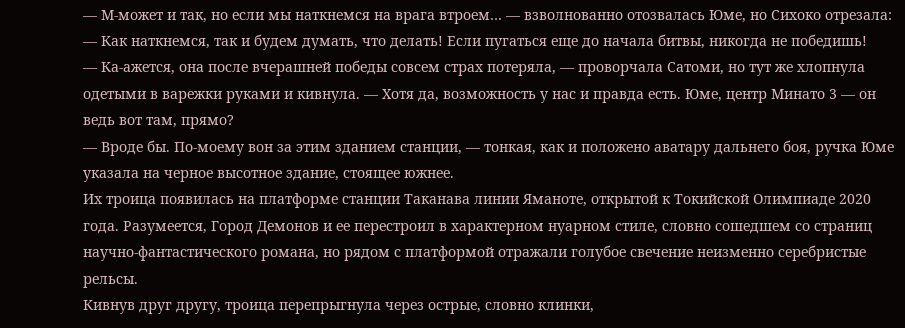— М-может и так, но если мы наткнемся на врага втроем… — взволнованно отозвалась Юме, но Сихоко отрезала:
— Как наткнемся, так и будем думать, что делать! Если пугаться еще до начала битвы, никогда не победишь!
— Ка-ажется, она после вчерашней победы совсем страх потеряла, — проворчала Сатоми, но тут же хлопнула одетыми в варежки руками и кивнула. — Хотя да, возможность у нас и правда есть. Юме, центр Минато 3 — он ведь вот там, прямо?
— Вроде бы. По-моему вон за этим зданием станции, — тонкая, как и положено аватару дальнего боя, ручка Юме указала на черное высотное здание, стоящее южнее.
Их троица появилась на платформе станции Таканава линии Яманоте, открытой к Токийской Олимпиаде 2020 года. Разумеется, Город Демонов и ее перестроил в характерном нуарном стиле, словно сошедшем со страниц научно-фантастического романа, но рядом с платформой отражали голубое свечение неизменно серебристые рельсы.
Кивнув друг другу, троица перепрыгнула через острые, словно клинки,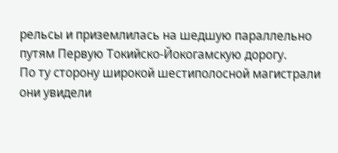рельсы и приземлилась на шедшую параллельно путям Первую Токийско-Йокогамскую дорогу.
По ту сторону широкой шестиполосной магистрали они увидели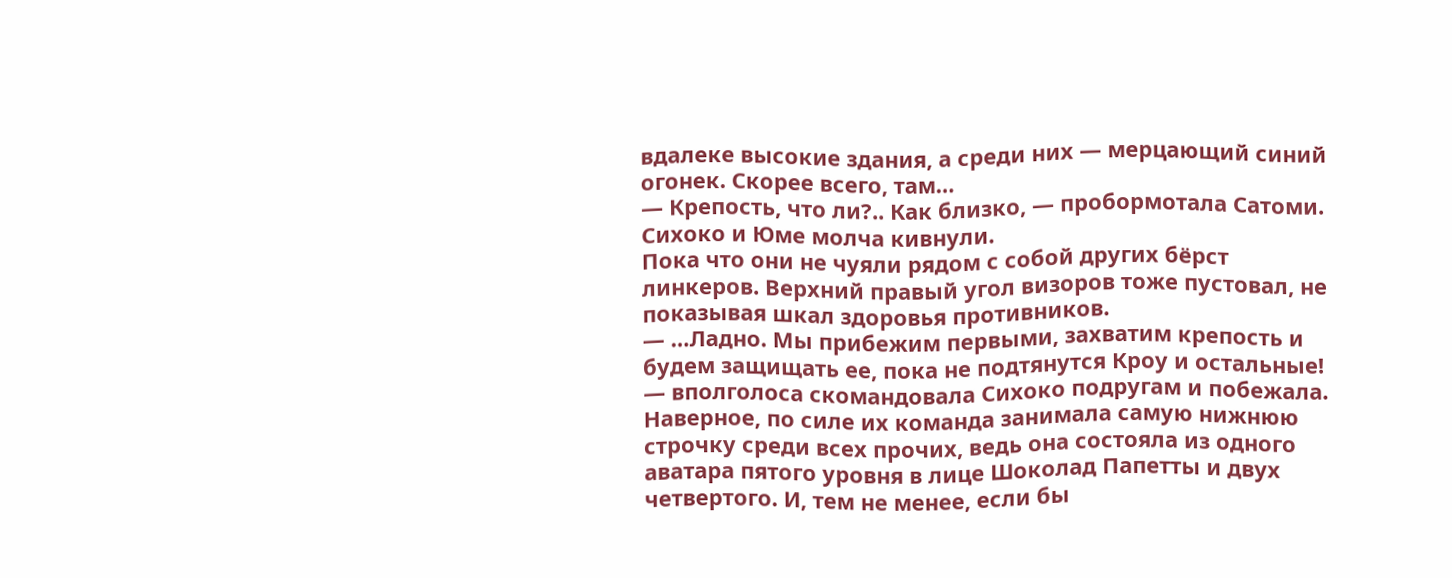вдалеке высокие здания, а среди них — мерцающий синий огонек. Скорее всего, там…
— Крепость, что ли?.. Как близко, — пробормотала Сатоми.
Сихоко и Юме молча кивнули.
Пока что они не чуяли рядом с собой других бёрст линкеров. Верхний правый угол визоров тоже пустовал, не показывая шкал здоровья противников.
— …Ладно. Мы прибежим первыми, захватим крепость и будем защищать ее, пока не подтянутся Кроу и остальные! — вполголоса скомандовала Сихоко подругам и побежала.
Наверное, по силе их команда занимала самую нижнюю строчку среди всех прочих, ведь она состояла из одного аватара пятого уровня в лице Шоколад Папетты и двух четвертого. И, тем не менее, если бы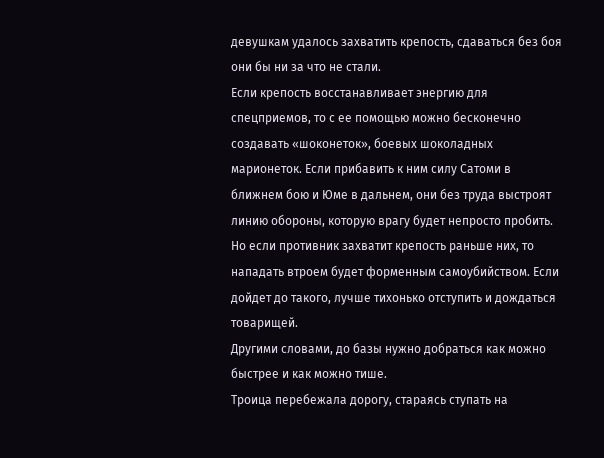девушкам удалось захватить крепость, сдаваться без боя они бы ни за что не стали.
Если крепость восстанавливает энергию для спецприемов, то с ее помощью можно бесконечно создавать «шоконеток», боевых шоколадных марионеток. Если прибавить к ним силу Сатоми в ближнем бою и Юме в дальнем, они без труда выстроят линию обороны, которую врагу будет непросто пробить.
Но если противник захватит крепость раньше них, то нападать втроем будет форменным самоубийством. Если дойдет до такого, лучше тихонько отступить и дождаться товарищей.
Другими словами, до базы нужно добраться как можно быстрее и как можно тише.
Троица перебежала дорогу, стараясь ступать на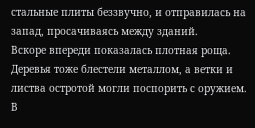стальные плиты беззвучно, и отправилась на запад, просачиваясь между зданий.
Вскоре впереди показалась плотная роща. Деревья тоже блестели металлом, а ветки и листва остротой могли поспорить с оружием.
В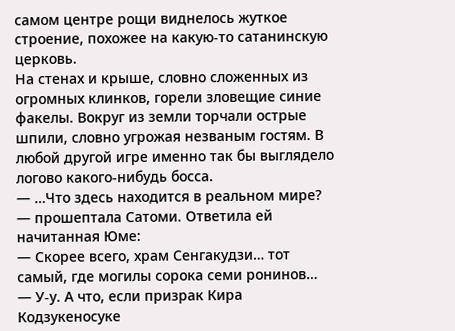самом центре рощи виднелось жуткое строение, похожее на какую-то сатанинскую церковь.
На стенах и крыше, словно сложенных из огромных клинков, горели зловещие синие факелы. Вокруг из земли торчали острые шпили, словно угрожая незваным гостям. В любой другой игре именно так бы выглядело логово какого-нибудь босса.
— …Что здесь находится в реальном мире? — прошептала Сатоми. Ответила ей начитанная Юме:
— Скорее всего, храм Сенгакудзи… тот самый, где могилы сорока семи ронинов…
— У-у. А что, если призрак Кира Кодзукеносуке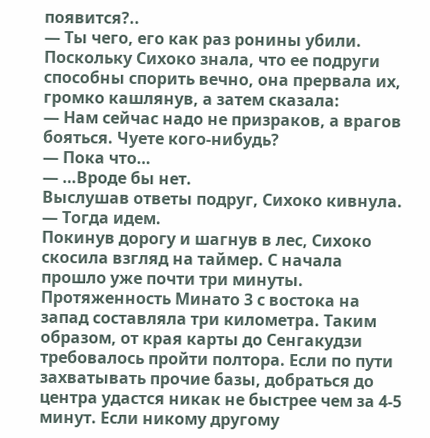появится?..
— Ты чего, его как раз ронины убили.
Поскольку Сихоко знала, что ее подруги способны спорить вечно, она прервала их, громко кашлянув, а затем сказала:
— Нам сейчас надо не призраков, а врагов бояться. Чуете кого-нибудь?
— Пока что…
— …Вроде бы нет.
Выслушав ответы подруг, Сихоко кивнула.
— Тогда идем.
Покинув дорогу и шагнув в лес, Сихоко скосила взгляд на таймер. С начала прошло уже почти три минуты.
Протяженность Минато 3 с востока на запад составляла три километра. Таким образом, от края карты до Сенгакудзи требовалось пройти полтора. Если по пути захватывать прочие базы, добраться до центра удастся никак не быстрее чем за 4-5 минут. Если никому другому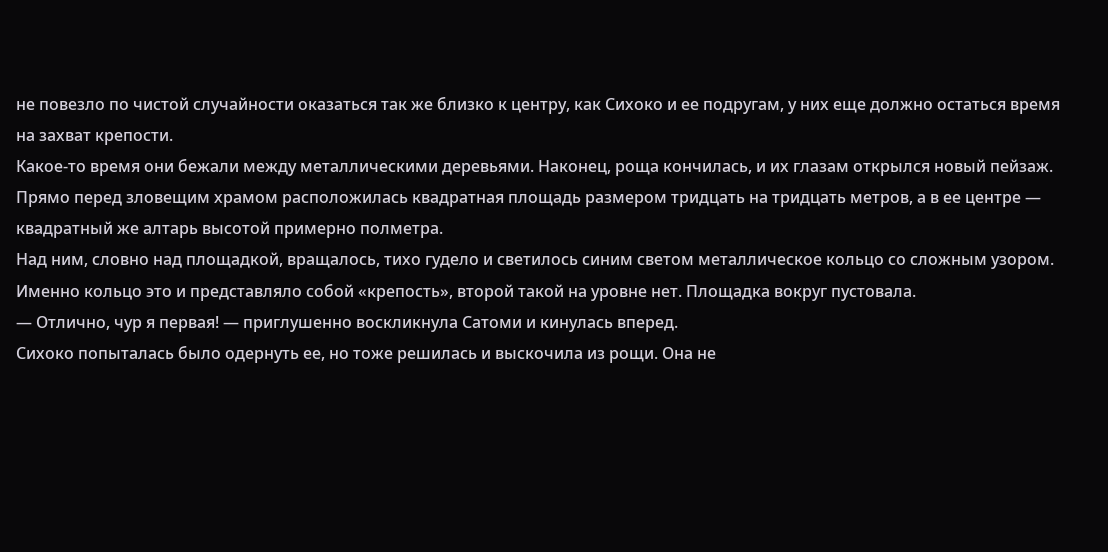не повезло по чистой случайности оказаться так же близко к центру, как Сихоко и ее подругам, у них еще должно остаться время на захват крепости.
Какое-то время они бежали между металлическими деревьями. Наконец, роща кончилась, и их глазам открылся новый пейзаж.
Прямо перед зловещим храмом расположилась квадратная площадь размером тридцать на тридцать метров, а в ее центре — квадратный же алтарь высотой примерно полметра.
Над ним, словно над площадкой, вращалось, тихо гудело и светилось синим светом металлическое кольцо со сложным узором. Именно кольцо это и представляло собой «крепость», второй такой на уровне нет. Площадка вокруг пустовала.
— Отлично, чур я первая! — приглушенно воскликнула Сатоми и кинулась вперед.
Сихоко попыталась было одернуть ее, но тоже решилась и выскочила из рощи. Она не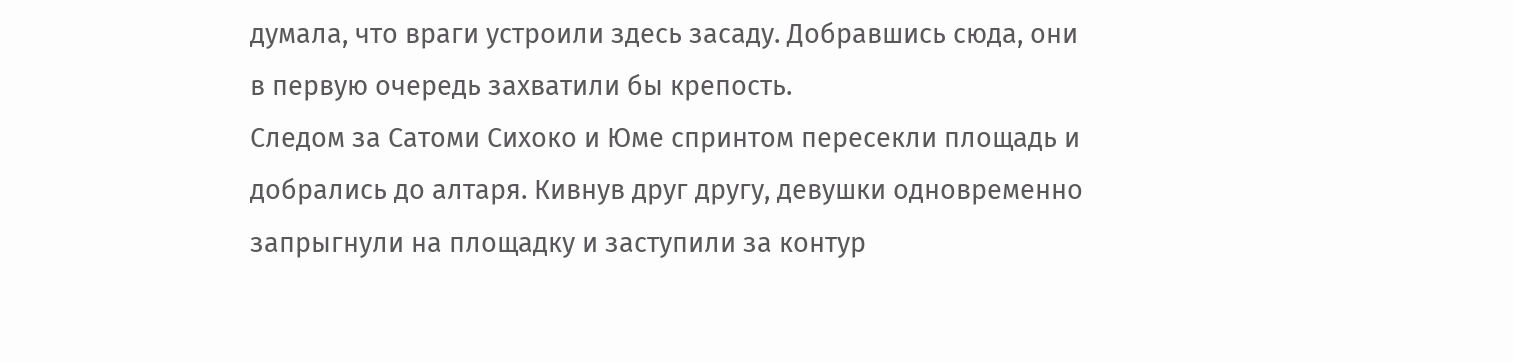думала, что враги устроили здесь засаду. Добравшись сюда, они в первую очередь захватили бы крепость.
Следом за Сатоми Сихоко и Юме спринтом пересекли площадь и добрались до алтаря. Кивнув друг другу, девушки одновременно запрыгнули на площадку и заступили за контур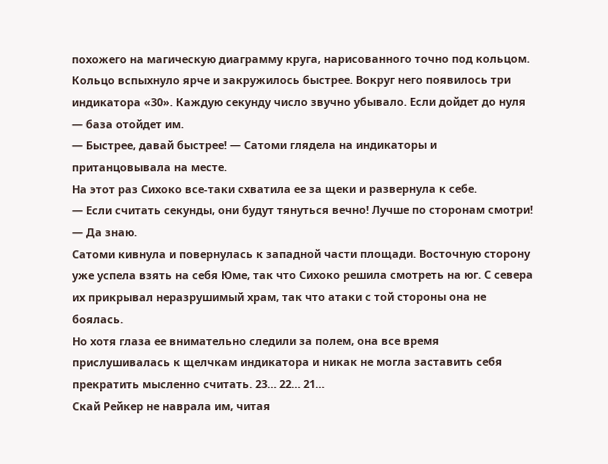похожего на магическую диаграмму круга, нарисованного точно под кольцом.
Кольцо вспыхнуло ярче и закружилось быстрее. Вокруг него появилось три индикатора «30». Каждую секунду число звучно убывало. Если дойдет до нуля — база отойдет им.
— Быстрее, давай быстрее! — Сатоми глядела на индикаторы и пританцовывала на месте.
На этот раз Сихоко все-таки схватила ее за щеки и развернула к себе.
— Если считать секунды, они будут тянуться вечно! Лучше по сторонам смотри!
— Да знаю.
Сатоми кивнула и повернулась к западной части площади. Восточную сторону уже успела взять на себя Юме, так что Сихоко решила смотреть на юг. С севера их прикрывал неразрушимый храм, так что атаки с той стороны она не боялась.
Но хотя глаза ее внимательно следили за полем, она все время прислушивалась к щелчкам индикатора и никак не могла заставить себя прекратить мысленно считать. 23… 22… 21…
Скай Рейкер не наврала им, читая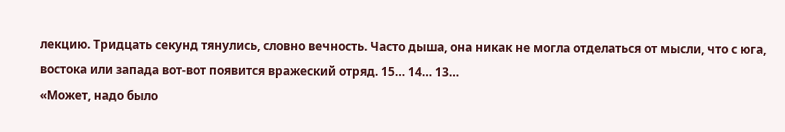лекцию. Тридцать секунд тянулись, словно вечность. Часто дыша, она никак не могла отделаться от мысли, что с юга, востока или запада вот-вот появится вражеский отряд. 15… 14… 13…
«Может, надо было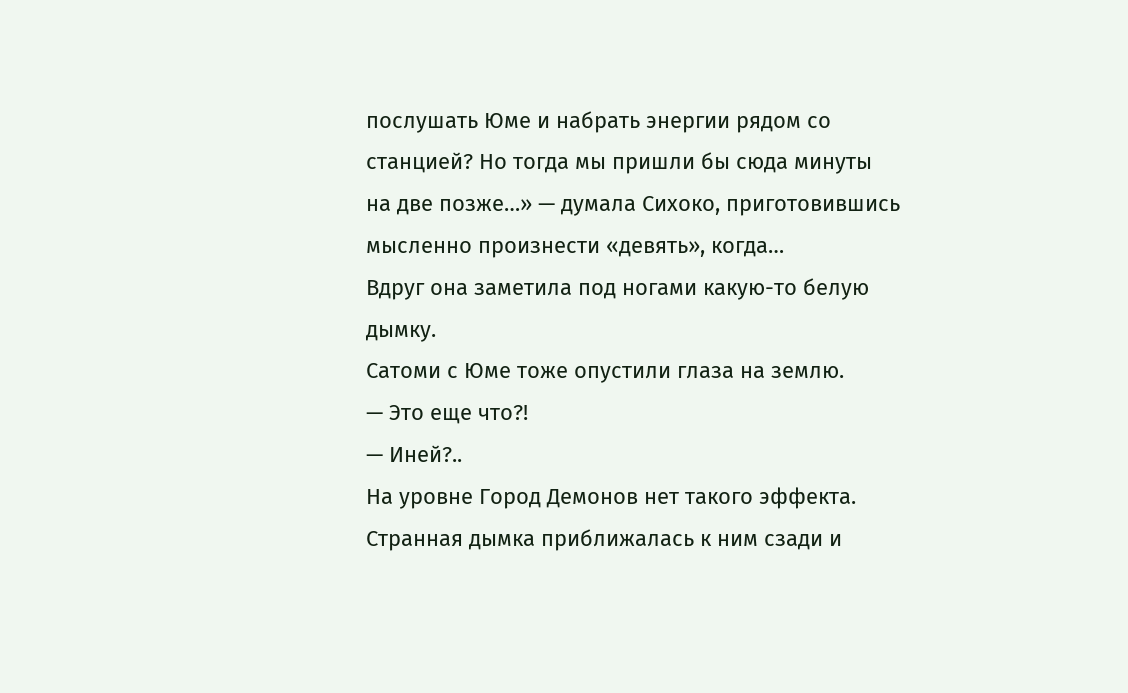послушать Юме и набрать энергии рядом со станцией? Но тогда мы пришли бы сюда минуты на две позже…» — думала Сихоко, приготовившись мысленно произнести «девять», когда…
Вдруг она заметила под ногами какую-то белую дымку.
Сатоми с Юме тоже опустили глаза на землю.
— Это еще что?!
— Иней?..
На уровне Город Демонов нет такого эффекта. Странная дымка приближалась к ним сзади и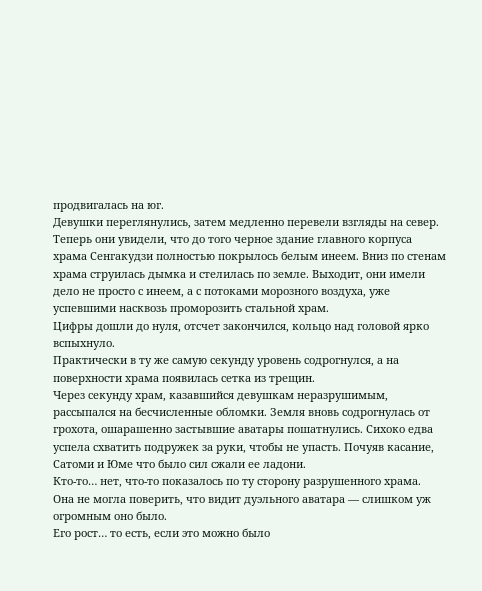продвигалась на юг.
Девушки переглянулись, затем медленно перевели взгляды на север.
Теперь они увидели, что до того черное здание главного корпуса храма Сенгакудзи полностью покрылось белым инеем. Вниз по стенам храма струилась дымка и стелилась по земле. Выходит, они имели дело не просто с инеем, а с потоками морозного воздуха, уже успевшими насквозь проморозить стальной храм.
Цифры дошли до нуля, отсчет закончился, кольцо над головой ярко вспыхнуло.
Практически в ту же самую секунду уровень содрогнулся, а на поверхности храма появилась сетка из трещин.
Через секунду храм, казавшийся девушкам неразрушимым, рассыпался на бесчисленные обломки. Земля вновь содрогнулась от грохота, ошарашенно застывшие аватары пошатнулись. Сихоко едва успела схватить подружек за руки, чтобы не упасть. Почуяв касание, Сатоми и Юме что было сил сжали ее ладони.
Кто-то… нет, что-то показалось по ту сторону разрушенного храма.
Она не могла поверить, что видит дуэльного аватара — слишком уж огромным оно было.
Его рост… то есть, если это можно было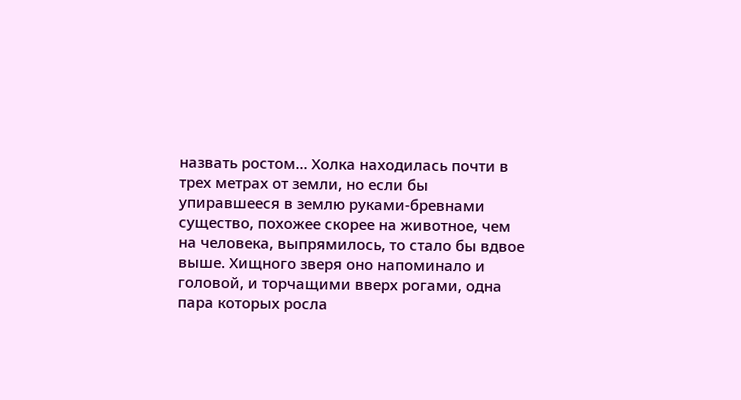назвать ростом… Холка находилась почти в трех метрах от земли, но если бы упиравшееся в землю руками-бревнами существо, похожее скорее на животное, чем на человека, выпрямилось, то стало бы вдвое выше. Хищного зверя оно напоминало и головой, и торчащими вверх рогами, одна пара которых росла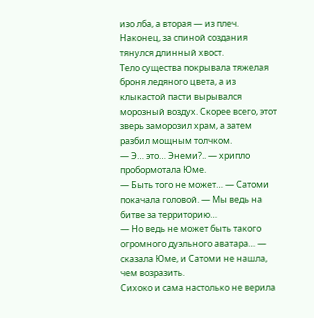изо лба, а вторая — из плеч. Наконец, за спиной создания тянулся длинный хвост.
Тело существа покрывала тяжелая броня ледяного цвета, а из клыкастой пасти вырывался морозный воздух. Скорее всего, этот зверь заморозил храм, а затем разбил мощным толчком.
— Э… это… Энеми?.. — хрипло пробормотала Юме.
— Быть того не может… — Сатоми покачала головой. — Мы ведь на битве за территорию…
— Но ведь не может быть такого огромного дуэльного аватара… — сказала Юме, и Сатоми не нашла, чем возразить.
Сихоко и сама настолько не верила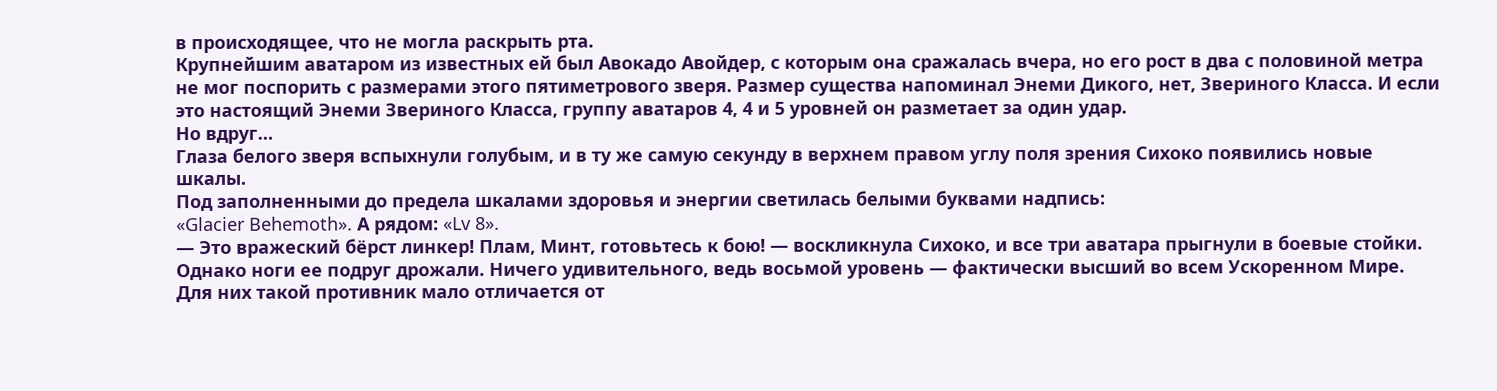в происходящее, что не могла раскрыть рта.
Крупнейшим аватаром из известных ей был Авокадо Авойдер, с которым она сражалась вчера, но его рост в два с половиной метра не мог поспорить с размерами этого пятиметрового зверя. Размер существа напоминал Энеми Дикого, нет, Звериного Класса. И если это настоящий Энеми Звериного Класса, группу аватаров 4, 4 и 5 уровней он разметает за один удар.
Но вдруг…
Глаза белого зверя вспыхнули голубым, и в ту же самую секунду в верхнем правом углу поля зрения Сихоко появились новые шкалы.
Под заполненными до предела шкалами здоровья и энергии светилась белыми буквами надпись:
«Glacier Behemoth». А рядом: «Lv 8».
— Это вражеский бёрст линкер! Плам, Минт, готовьтесь к бою! — воскликнула Сихоко, и все три аватара прыгнули в боевые стойки.
Однако ноги ее подруг дрожали. Ничего удивительного, ведь восьмой уровень — фактически высший во всем Ускоренном Мире. Для них такой противник мало отличается от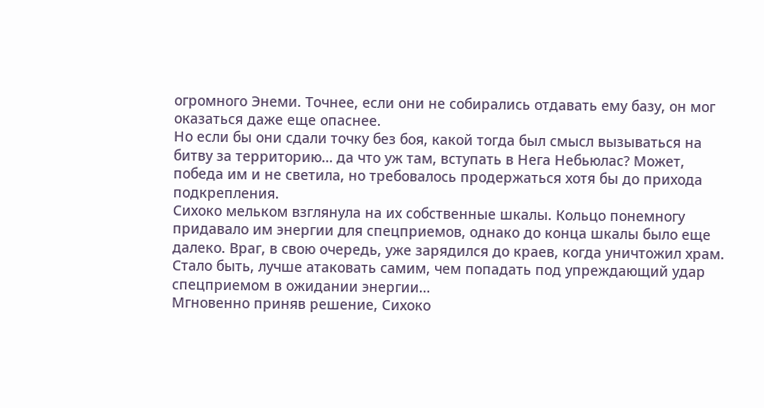огромного Энеми. Точнее, если они не собирались отдавать ему базу, он мог оказаться даже еще опаснее.
Но если бы они сдали точку без боя, какой тогда был смысл вызываться на битву за территорию… да что уж там, вступать в Нега Небьюлас? Может, победа им и не светила, но требовалось продержаться хотя бы до прихода подкрепления.
Сихоко мельком взглянула на их собственные шкалы. Кольцо понемногу придавало им энергии для спецприемов, однако до конца шкалы было еще далеко. Враг, в свою очередь, уже зарядился до краев, когда уничтожил храм. Стало быть, лучше атаковать самим, чем попадать под упреждающий удар спецприемом в ожидании энергии…
Мгновенно приняв решение, Сихоко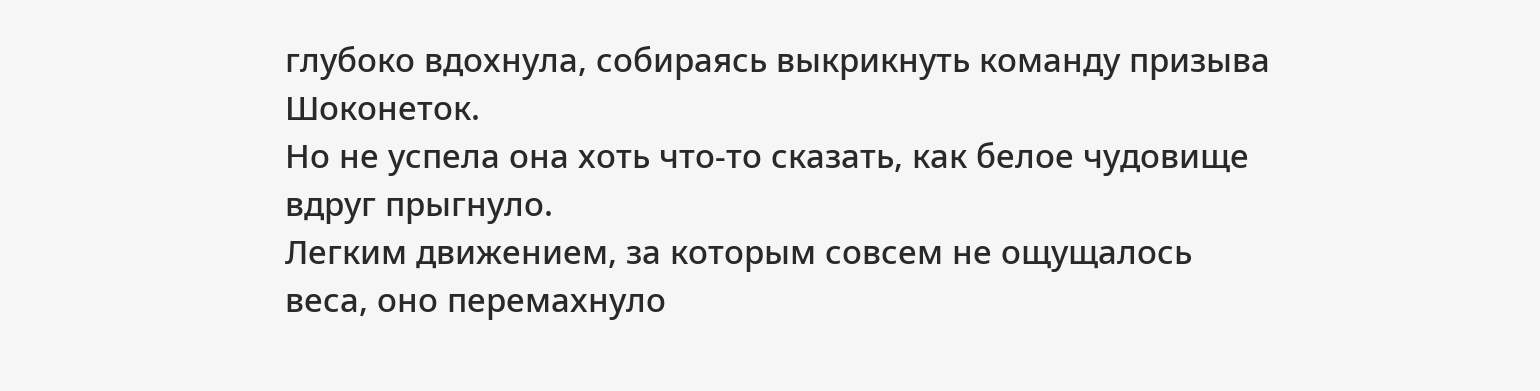глубоко вдохнула, собираясь выкрикнуть команду призыва Шоконеток.
Но не успела она хоть что-то сказать, как белое чудовище вдруг прыгнуло.
Легким движением, за которым совсем не ощущалось веса, оно перемахнуло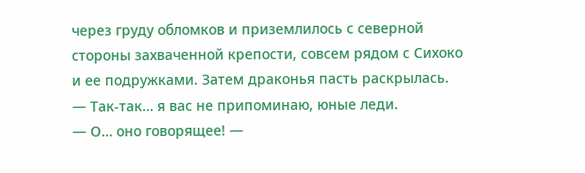через груду обломков и приземлилось с северной стороны захваченной крепости, совсем рядом с Сихоко и ее подружками. Затем драконья пасть раскрылась.
— Так-так… я вас не припоминаю, юные леди.
— О… оно говорящее! —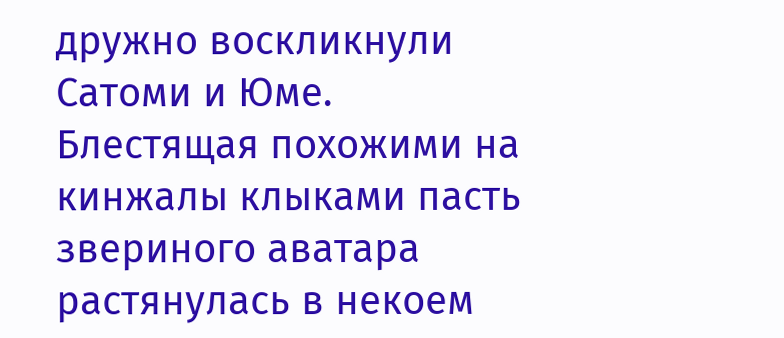дружно воскликнули Сатоми и Юме.
Блестящая похожими на кинжалы клыками пасть звериного аватара растянулась в некоем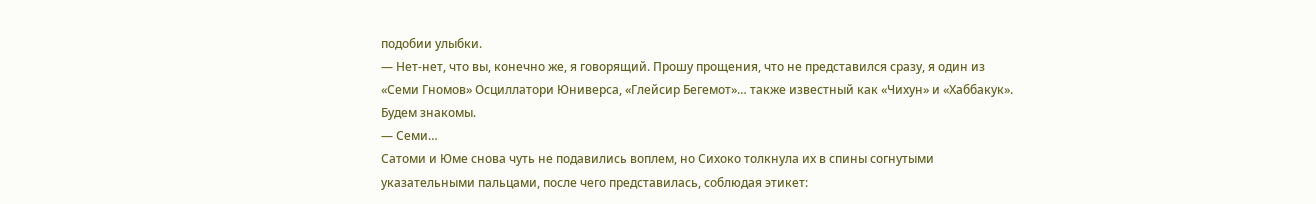подобии улыбки.
— Нет-нет, что вы, конечно же, я говорящий. Прошу прощения, что не представился сразу, я один из «Семи Гномов» Осциллатори Юниверса, «Глейсир Бегемот»… также известный как «Чихун» и «Хаббакук». Будем знакомы.
— Семи…
Сатоми и Юме снова чуть не подавились воплем, но Сихоко толкнула их в спины согнутыми указательными пальцами, после чего представилась, соблюдая этикет: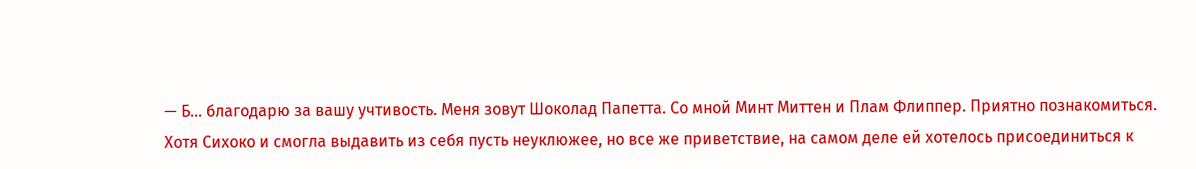— Б… благодарю за вашу учтивость. Меня зовут Шоколад Папетта. Со мной Минт Миттен и Плам Флиппер. Приятно познакомиться.
Хотя Сихоко и смогла выдавить из себя пусть неуклюжее, но все же приветствие, на самом деле ей хотелось присоединиться к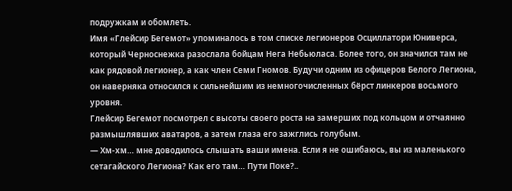подружкам и обомлеть.
Имя «Глейсир Бегемот» упоминалось в том списке легионеров Осциллатори Юниверса, который Черноснежка разослала бойцам Нега Небьюласа. Более того, он значился там не как рядовой легионер, а как член Семи Гномов. Будучи одним из офицеров Белого Легиона, он наверняка относился к сильнейшим из немногочисленных бёрст линкеров восьмого уровня.
Глейсир Бегемот посмотрел с высоты своего роста на замерших под кольцом и отчаянно размышлявших аватаров, а затем глаза его зажглись голубым.
— Хм-хм… мне доводилось слышать ваши имена. Если я не ошибаюсь, вы из маленького сетагайского Легиона? Как его там… Пути Поке?..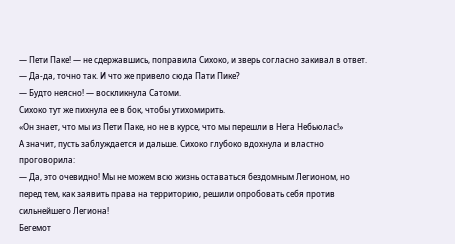— Пети Паке! — не сдержавшись, поправила Сихоко, и зверь согласно закивал в ответ.
— Да-да, точно так. И что же привело сюда Пати Пике?
— Будто неясно! — воскликнула Сатоми.
Сихоко тут же пихнула ее в бок, чтобы утихомирить.
«Он знает, что мы из Пети Паке, но не в курсе, что мы перешли в Нега Небьюлас!»
А значит, пусть заблуждается и дальше. Сихоко глубоко вдохнула и властно проговорила:
— Да, это очевидно! Мы не можем всю жизнь оставаться бездомным Легионом, но перед тем, как заявить права на территорию, решили опробовать себя против сильнейшего Легиона!
Бегемот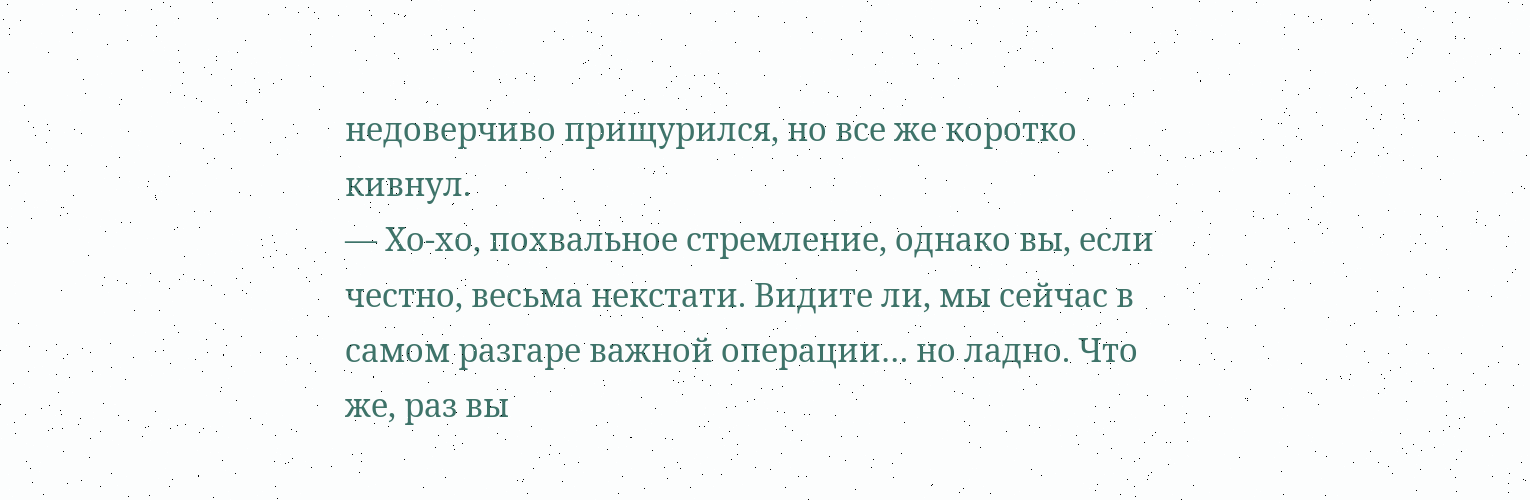недоверчиво прищурился, но все же коротко кивнул.
— Хо-хо, похвальное стремление, однако вы, если честно, весьма некстати. Видите ли, мы сейчас в самом разгаре важной операции… но ладно. Что же, раз вы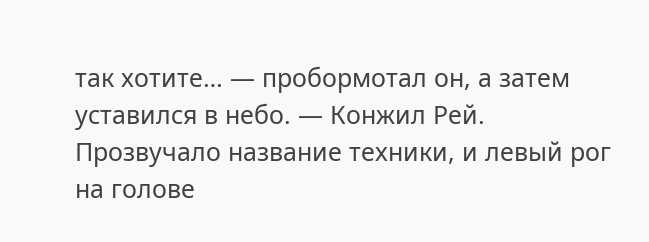так хотите… — пробормотал он, а затем уставился в небо. — Конжил Рей.
Прозвучало название техники, и левый рог на голове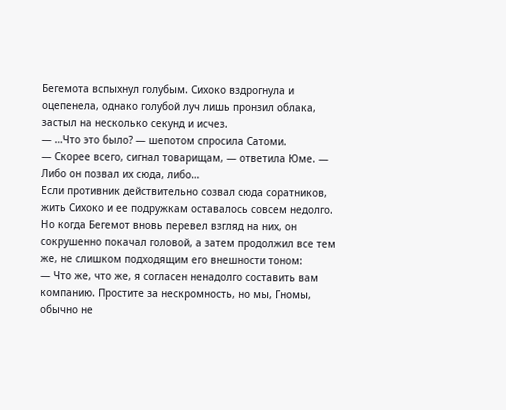Бегемота вспыхнул голубым. Сихоко вздрогнула и оцепенела, однако голубой луч лишь пронзил облака, застыл на несколько секунд и исчез.
— …Что это было? — шепотом спросила Сатоми.
— Скорее всего, сигнал товарищам, — ответила Юме. — Либо он позвал их сюда, либо…
Если противник действительно созвал сюда соратников, жить Сихоко и ее подружкам оставалось совсем недолго.
Но когда Бегемот вновь перевел взгляд на них, он сокрушенно покачал головой, а затем продолжил все тем же, не слишком подходящим его внешности тоном:
— Что же, что же, я согласен ненадолго составить вам компанию. Простите за нескромность, но мы, Гномы, обычно не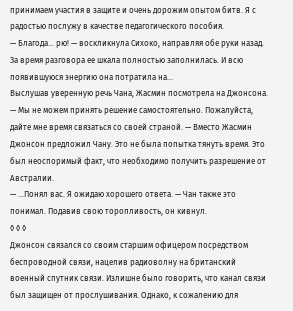принимаем участия в защите и очень дорожим опытом битв. Я с радостью послужу в качестве педагогического пособия.
— Благода… рю! — воскликнула Сихоко, направляя обе руки назад.
За время разговора ее шкала полностью заполнилась. И всю появившуюся энергию она потратила на…
Выслушав уверенную речь Чана, Жасмин посмотрела на Джонсона.
— Мы не можем принять решение самостоятельно. Пожалуйста, дайте мне время связаться со своей страной. — Вместо Жасмин Джонсон предложил Чану. Это не была попытка тянуть время. Это был неоспоримый факт, что необходимо получить разрешение от Австралии.
— ...Понял вас. Я ожидаю хорошего ответа. — Чан также это понимал. Подавив свою торопливость, он кивнул.
◊ ◊ ◊
Джонсон связался со своим старшим офицером посредством беспроводной связи, нацелив радиоволну на британский военный спутник связи. Излишне было говорить, что канал связи был защищен от прослушивания. Однако, к сожалению для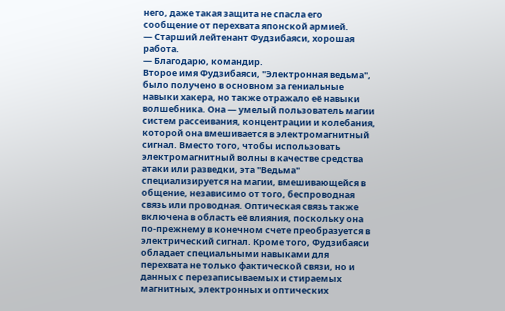него, даже такая защита не спасла его сообщение от перехвата японской армией.
— Старший лейтенант Фудзибаяси, хорошая работа.
— Благодарю, командир.
Второе имя Фудзибаяси, "Электронная ведьма", было получено в основном за гениальные навыки хакера, но также отражало её навыки волшебника. Она — умелый пользователь магии систем рассеивания, концентрации и колебания, которой она вмешивается в электромагнитный сигнал. Вместо того, чтобы использовать электромагнитный волны в качестве средства атаки или разведки, эта "Ведьма" специализируется на магии, вмешивающейся в общение, независимо от того, беспроводная связь или проводная. Оптическая связь также включена в область её влияния, поскольку она по-прежнему в конечном счете преобразуется в электрический сигнал. Кроме того, Фудзибаяси обладает специальными навыками для перехвата не только фактической связи, но и данных с перезаписываемых и стираемых магнитных, электронных и оптических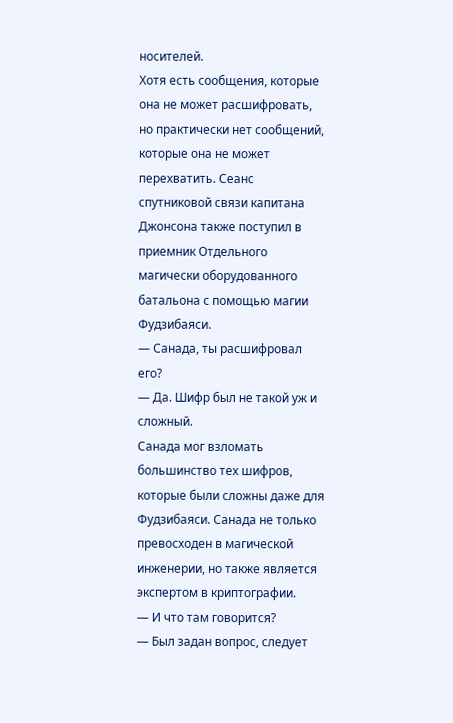носителей.
Хотя есть сообщения, которые она не может расшифровать, но практически нет сообщений, которые она не может перехватить. Сеанс спутниковой связи капитана Джонсона также поступил в приемник Отдельного магически оборудованного батальона с помощью магии Фудзибаяси.
— Санада, ты расшифровал его?
— Да. Шифр был не такой уж и сложный.
Санада мог взломать большинство тех шифров, которые были сложны даже для Фудзибаяси. Санада не только превосходен в магической инженерии, но также является экспертом в криптографии.
— И что там говорится?
— Был задан вопрос, следует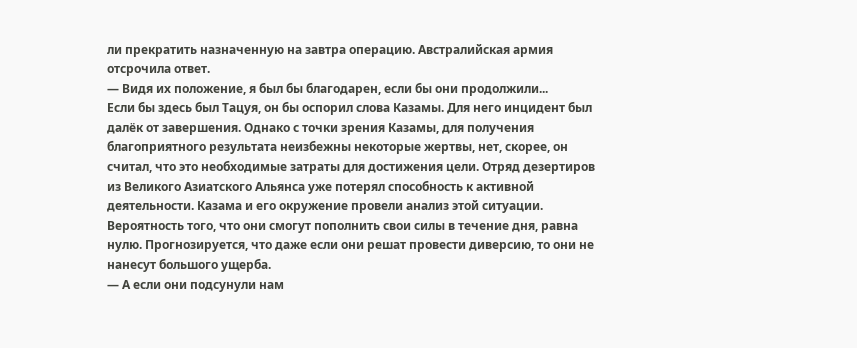ли прекратить назначенную на завтра операцию. Австралийская армия отсрочила ответ.
— Видя их положение, я был бы благодарен, если бы они продолжили...
Если бы здесь был Тацуя, он бы оспорил слова Казамы. Для него инцидент был далёк от завершения. Однако с точки зрения Казамы, для получения благоприятного результата неизбежны некоторые жертвы, нет, скорее, он считал, что это необходимые затраты для достижения цели. Отряд дезертиров из Великого Азиатского Альянса уже потерял способность к активной деятельности. Казама и его окружение провели анализ этой ситуации. Вероятность того, что они смогут пополнить свои силы в течение дня, равна нулю. Прогнозируется, что даже если они решат провести диверсию, то они не нанесут большого ущерба.
— А если они подсунули нам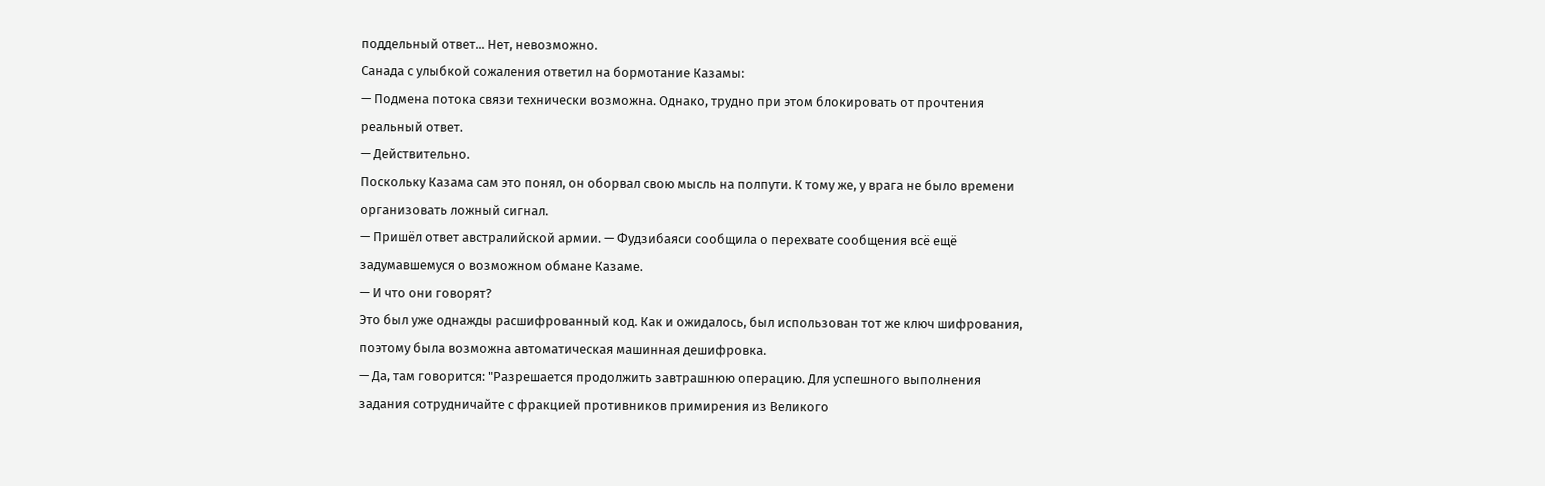поддельный ответ... Нет, невозможно.
Санада с улыбкой сожаления ответил на бормотание Казамы:
— Подмена потока связи технически возможна. Однако, трудно при этом блокировать от прочтения реальный ответ.
— Действительно.
Поскольку Казама сам это понял, он оборвал свою мысль на полпути. К тому же, у врага не было времени организовать ложный сигнал.
— Пришёл ответ австралийской армии. — Фудзибаяси сообщила о перехвате сообщения всё ещё задумавшемуся о возможном обмане Казаме.
— И что они говорят?
Это был уже однажды расшифрованный код. Как и ожидалось, был использован тот же ключ шифрования, поэтому была возможна автоматическая машинная дешифровка.
— Да, там говорится: "Разрешается продолжить завтрашнюю операцию. Для успешного выполнения задания сотрудничайте с фракцией противников примирения из Великого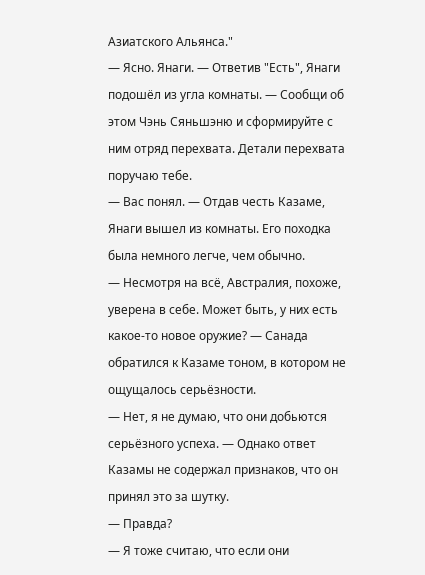Азиатского Альянса."
— Ясно. Янаги. — Ответив "Есть", Янаги подошёл из угла комнаты. — Сообщи об этом Чэнь Сяньшэню и сформируйте с ним отряд перехвата. Детали перехвата поручаю тебе.
— Вас понял. — Отдав честь Казаме, Янаги вышел из комнаты. Его походка была немного легче, чем обычно.
— Несмотря на всё, Австралия, похоже, уверена в себе. Может быть, у них есть какое-то новое оружие? — Санада обратился к Казаме тоном, в котором не ощущалось серьёзности.
— Нет, я не думаю, что они добьются серьёзного успеха. — Однако ответ Казамы не содержал признаков, что он принял это за шутку.
— Правда?
— Я тоже считаю, что если они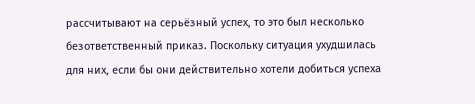рассчитывают на серьёзный успех, то это был несколько безответственный приказ. Поскольку ситуация ухудшилась для них, если бы они действительно хотели добиться успеха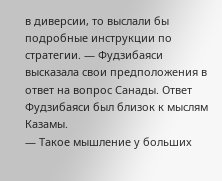в диверсии, то выслали бы подробные инструкции по стратегии. — Фудзибаяси высказала свои предположения в ответ на вопрос Санады. Ответ Фудзибаяси был близок к мыслям Казамы.
— Такое мышление у больших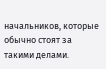начальников, которые обычно стоят за такими делами.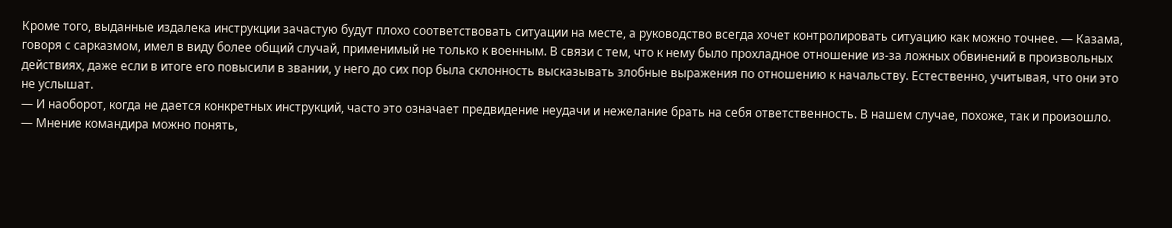Кроме того, выданные издалека инструкции зачастую будут плохо соответствовать ситуации на месте, а руководство всегда хочет контролировать ситуацию как можно точнее. — Казама, говоря с сарказмом, имел в виду более общий случай, применимый не только к военным. В связи с тем, что к нему было прохладное отношение из-за ложных обвинений в произвольных действиях, даже если в итоге его повысили в звании, у него до сих пор была склонность высказывать злобные выражения по отношению к начальству. Естественно, учитывая, что они это не услышат.
— И наоборот, когда не дается конкретных инструкций, часто это означает предвидение неудачи и нежелание брать на себя ответственность. В нашем случае, похоже, так и произошло.
— Мнение командира можно понять,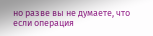но разве вы не думаете, что если операция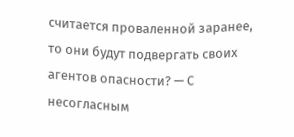считается проваленной заранее, то они будут подвергать своих агентов опасности? — С несогласным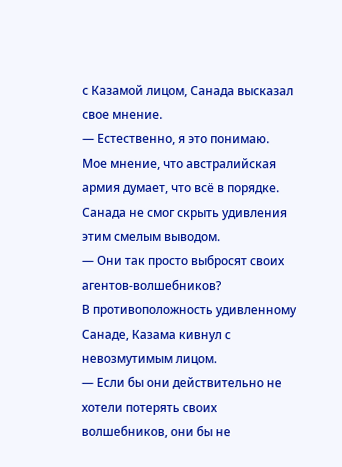с Казамой лицом, Санада высказал свое мнение.
— Естественно, я это понимаю. Мое мнение, что австралийская армия думает, что всё в порядке.
Санада не смог скрыть удивления этим смелым выводом.
— Они так просто выбросят своих агентов-волшебников?
В противоположность удивленному Санаде, Казама кивнул с невозмутимым лицом.
— Если бы они действительно не хотели потерять своих волшебников, они бы не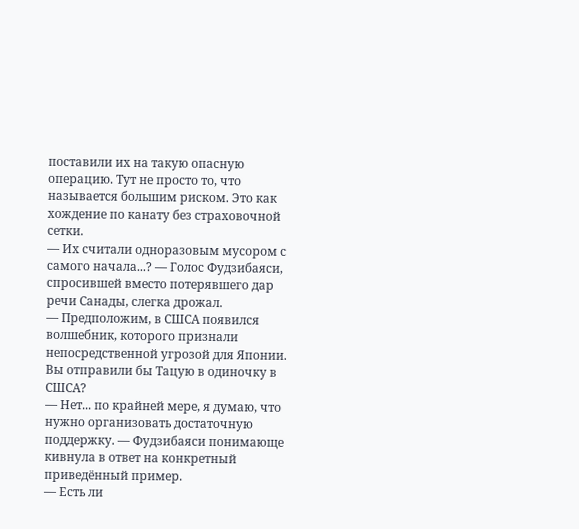поставили их на такую опасную операцию. Тут не просто то, что называется большим риском. Это как хождение по канату без страховочной сетки.
— Их считали одноразовым мусором с самого начала...? — Голос Фудзибаяси, спросившей вместо потерявшего дар речи Санады, слегка дрожал.
— Предположим, в СШСА появился волшебник, которого признали непосредственной угрозой для Японии. Вы отправили бы Тацую в одиночку в СШСА?
— Нет... по крайней мере, я думаю, что нужно организовать достаточную поддержку. — Фудзибаяси понимающе кивнула в ответ на конкретный приведённый пример.
— Есть ли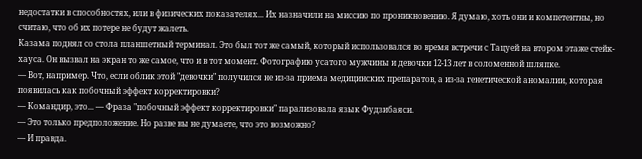недостатки в способностях, или в физических показателях... Их назначили на миссию по проникновению. Я думаю, хоть они и компетентны, но считаю, что об их потере не будут жалеть.
Казама поднял со стола планшетный терминал. Это был тот же самый, который использовался во время встречи с Тацуей на втором этаже стейк-хауса. Он вызвал на экран то же самое, что и в тот момент. Фотографию усатого мужчины и девочки 12-13 лет в соломенной шляпке.
— Вот, например. Что, если облик этой "девочки" получился не из-за приема медицинских препаратов, а из-за генетической аномалии, которая появилась как побочный эффект корректировки?
— Командир, это... — Фраза "побочный эффект корректировки" парализовала язык Фудзибаяси.
— Это только предположение. Но разве вы не думаете, что это возможно?
— И правда.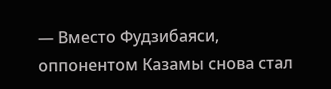— Вместо Фудзибаяси, оппонентом Казамы снова стал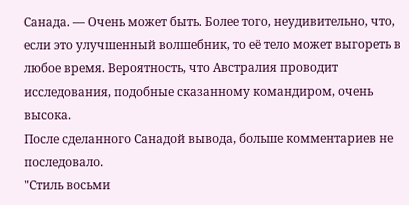Санада. — Очень может быть. Более того, неудивительно, что, если это улучшенный волшебник, то её тело может выгореть в любое время. Вероятность, что Австралия проводит исследования, подобные сказанному командиром, очень высока.
После сделанного Санадой вывода, больше комментариев не последовало.
"Стиль восьми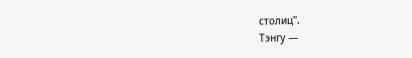столиц".
Тэнгу —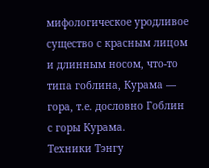мифологическое уродливое существо с красным лицом и длинным носом, что-то типа гоблина, Курама — гора, т.е. дословно Гоблин с горы Курама.
Техники Тэнгу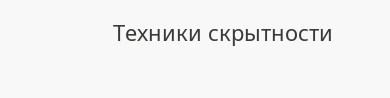Техники скрытности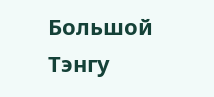Большой Тэнгу